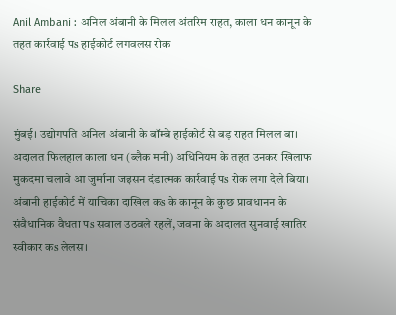Anil Ambani : अनिल अंबानी के मिलल अंतरिम राहत, काला धन कानून के तहत कार्रवाई पs हाईकोर्ट लगवलस रोक

Share

मुंबई। उद्योगपति अनिल अंबानी के बॉम्बे हाईकोर्ट से बड़ राहत मिलल बा। अदालत फिलहाल काला धन (ब्लैक मनी) अधिनियम के तहत उनकर खिलाफ मुकदमा चलावे आ जुर्माना जइसन दंडात्मक कार्रवाई पs रोक लगा देले बिया। अंबानी हाईकोर्ट में याचिका दाखिल कs के कानून के कुछ प्रावधानन के संवैधानिक वैधता पs सवाल उठवले रहलें, जवना के अदालत सुनवाई खातिर स्वीकार कs लेलस।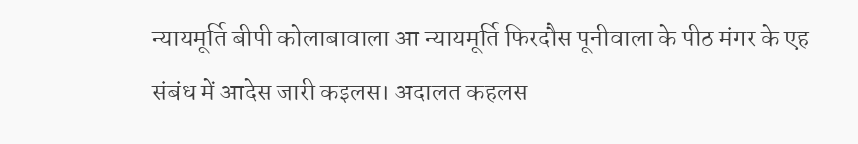न्यायमूर्ति बीपी कोलाबावाला आ न्यायमूर्ति फिरदौस पूनीवाला के पीठ मंगर के एह संबंध में आदेस जारी कइलस। अदालत कहलस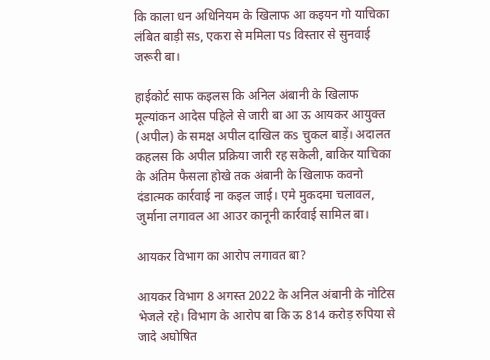कि काला धन अधिनियम के खिलाफ आ कइयन गो याचिका लंबित बाड़ी सs, एकरा से ममिला पs विस्तार से सुनवाई जरूरी बा।

हाईकोर्ट साफ कइलस कि अनिल अंबानी के खिलाफ मूल्यांकन आदेस पहिले से जारी बा आ ऊ आयकर आयुक्त (अपील) के समक्ष अपील दाखिल कs चुकल बाड़ें। अदालत कहलस कि अपील प्रक्रिया जारी रह सकेली, बाकिर याचिका के अंतिम फैसला होखे तक अंबानी के खिलाफ कवनो दंडात्मक कार्रवाई ना कइल जाई। एमे मुकदमा चलावल, जुर्माना लगावल आ आउर कानूनी कार्रवाई सामिल बा।

आयकर विभाग का आरोप लगावत बा?

आयकर विभाग 8 अगस्त 2022 के अनिल अंबानी के नोटिस भेजले रहे। विभाग के आरोप बा कि ऊ 814 करोड़ रुपिया से जादे अघोषित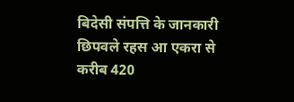बिदेसी संपत्ति के जानकारी छिपवले रहस आ एकरा से करीब 420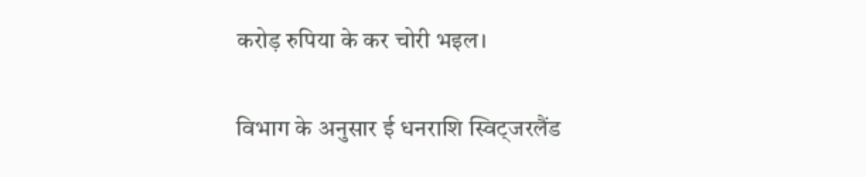करोड़ रुपिया के कर चोरी भइल।

विभाग के अनुसार ई धनराशि स्विट्जरलैंड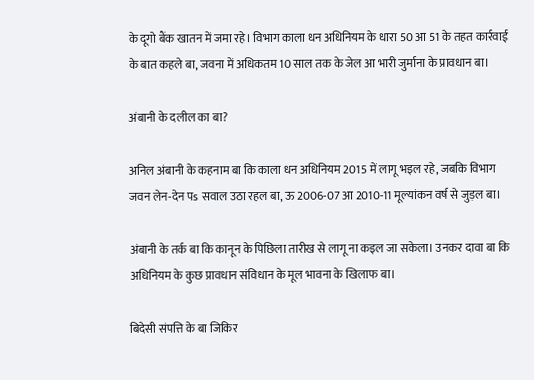के दूगो बैंक खातन में जमा रहे। विभाग काला धन अधिनियम के धारा 50 आ 51 के तहत कार्रवाई के बात कहले बा, जवना में अधिकतम 10 साल तक के जेल आ भारी जुर्माना के प्रावधान बा।

अंबानी के दलील का बा?

अनिल अंबानी के कहनाम बा कि काला धन अधिनियम 2015 में लागू भइल रहे, जबकि विभाग जवन लेन-देन पs सवाल उठा रहल बा, ऊ 2006-07 आ 2010-11 मूल्यांकन वर्ष से जुड़ल बा।

अंबानी के तर्क बा कि कानून के पिछिला तारीख से लागू ना कइल जा सकेला। उनकर दावा बा कि अधिनियम के कुछ प्रावधान संविधान के मूल भावना के खिलाफ बा।

बिदेसी संपत्ति के बा जिकिर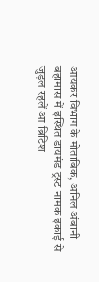आयकर विभाग के मोताबिक, अनिल अंबानी बहामास में इस्थित डायमंड ट्रस्ट नामक इकाई से जुड़ल रहलें आ ब्रिटिश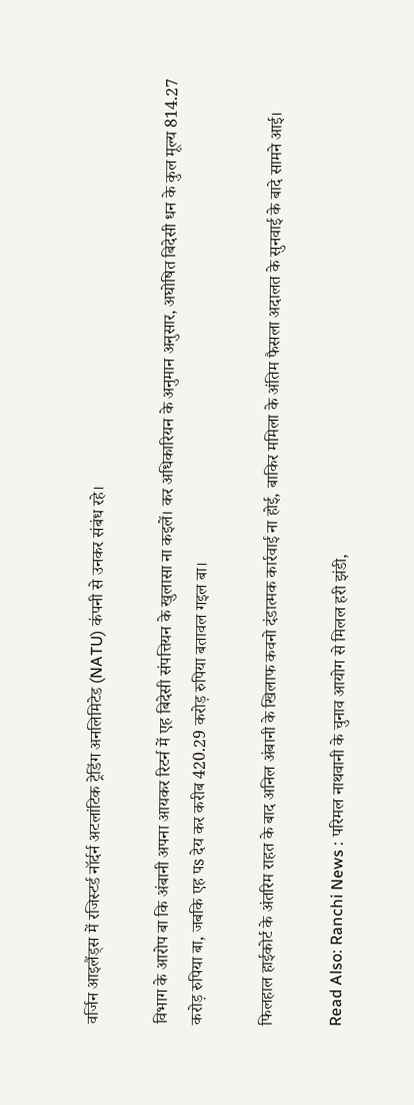वर्जिन आइलैंड्स में रजिस्टर्ड नॉर्दर्न अटलांटिक ट्रेडिंग अनलिमिटेड (NATU) कंपनी से उनकर संबंध रहे।

विभाग के आरोप बा कि अंबानी अपना आयकर रिटर्न में एह बिदेसी संपत्तियन के खुलासा ना कइलें। कर अधिकारियन के अनुमान अनुसार, अघोषित बिदेसी धन के कुल मूल्य 814.27 करोड़ रुपिया बा, जबकि एह पs देय कर करीब 420.29 करोड़ रुपिया बतावल गइल बा।

फिलहाल हाईकोर्ट के अंतरिम राहत के बाद अनिल अंबानी के खिलाफ कवनो दंडात्मक कार्रवाई ना होई, बाकिर ममिला के अंतिम फैसला अदालत के सुनवाई के बादे सामने आई।

Read Also: Ranchi News : परिमल नाथवानी के चुनाव आयोग से मिलल हरी झंडी,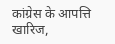कांग्रेस के आपत्ति खारिज,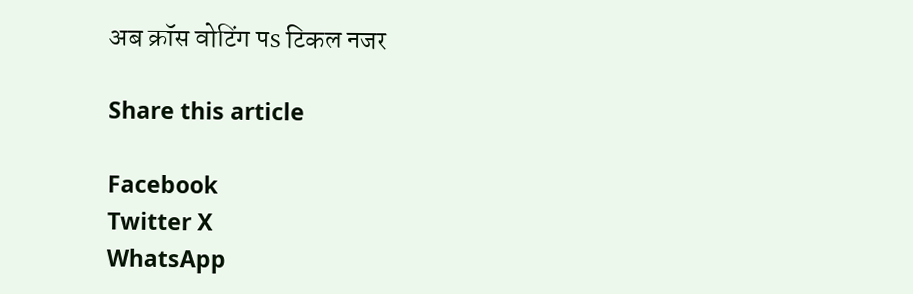अब क्रॉस वोटिंग पs टिकल नजर

Share this article

Facebook
Twitter X
WhatsApp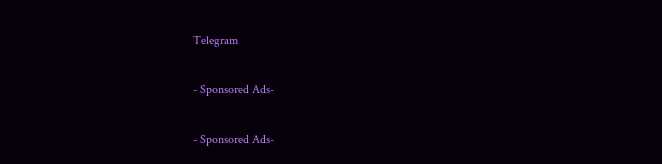Telegram

- Sponsored Ads-

- Sponsored Ads-